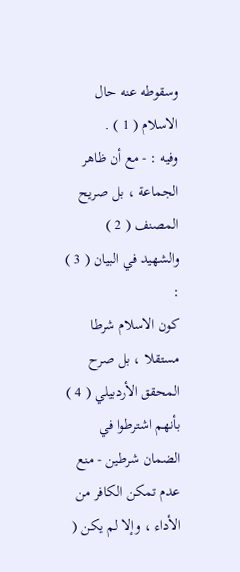وسقوطه عنه حال الاسلام ( 1 ) .
وفيه : - مع أن ظاهر الجماعة ، بل صريح المصنف ( 2 ) والشهيد في البيان ( 3 ) :
كون الاسلام شرطا مستقلا ، بل صرح المحقق الأردبيلي ( 4 ) بأنهم اشترطوا في
الضمان شرطين - منع عدم تمكن الكافر من الأداء ، وإلا لم يكن (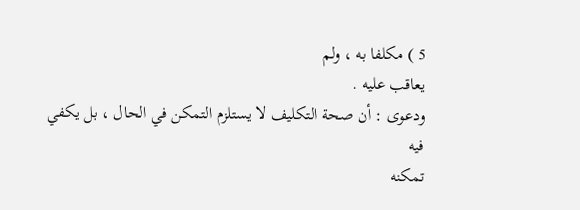5 ) مكلفا به ، ولم
يعاقب عليه .
ودعوى : أن صحة التكليف لا يستلزم التمكن في الحال ، بل يكفي فيه
تمكنه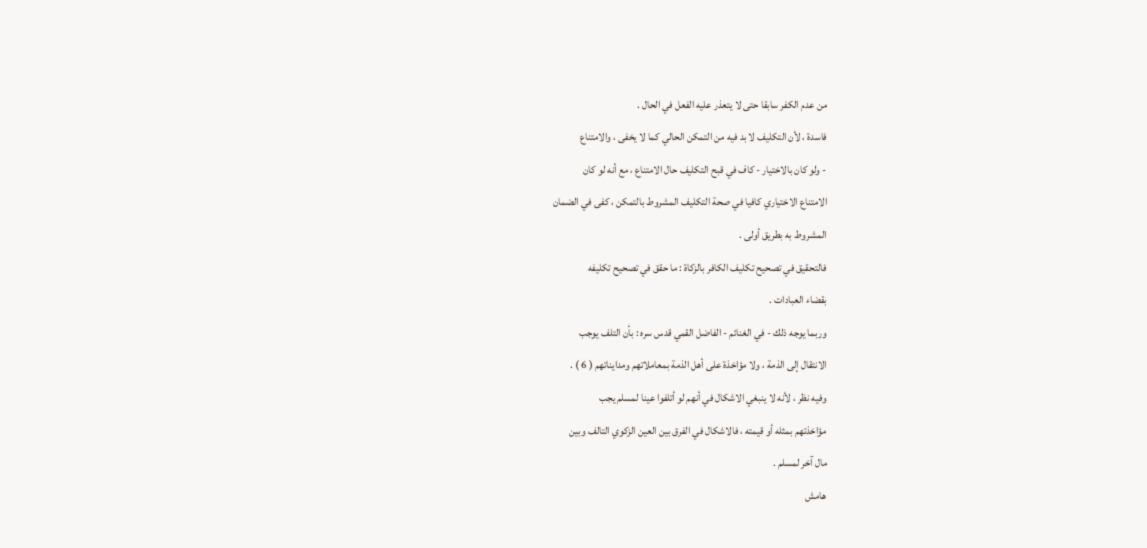من عدم الكفر سابقا حتى لا يتعذر عليه الفعل في الحال .
فاسدة ، لأن التكليف لا بد فيه من التمكن الحالي كما لا يخفى ، والامتناع
- ولو كان بالاختيار - كاف في قبح التكليف حال الامتناع ، مع أنه لو كان
الامتناع الاختياري كافيا في صحة التكليف المشروط بالتمكن ، كفى في الضمان
المشروط به بطريق أولى .
فالتحقيق في تصحيح تكليف الكافر بالزكاة : ما حقق في تصحيح تكليفه
بقضاء العبادات .
وربما يوجه ذلك - في الغنائم - الفاضل القمي قدس سره : بأن التلف يوجب
الانتقال إلى الذمة ، ولا مؤاخذة على أهل الذمة بمعاملاتهم ومدايناتهم ( 6 ) .
وفيه نظر ، لأنه لا ينبغي الاشكال في أنهم لو أتلفوا عينا لمسلم يجب
مؤاخذتهم بمثله أو قيمته ، فالاشكال في الفرق بين العين الزكوي التالف وبين
مال آخر لمسلم .
هامش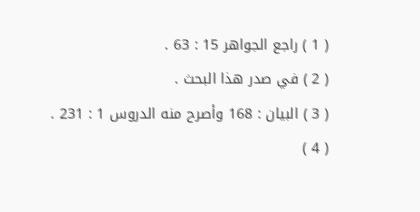( 1 ) راجع الجواهر 15 : 63 .
( 2 ) في صدر هذا البحث .
( 3 ) البيان : 168 وأصرح منه الدروس 1 : 231 .
( 4 )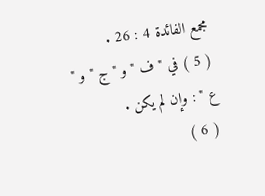مجمع الفائدة 4 : 26 .
( 5 ) في " ف " و " ج " و " ع " : وإن لم يكن .
( 6 )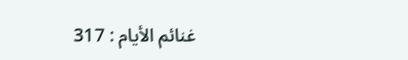غنائم الأيام : 317